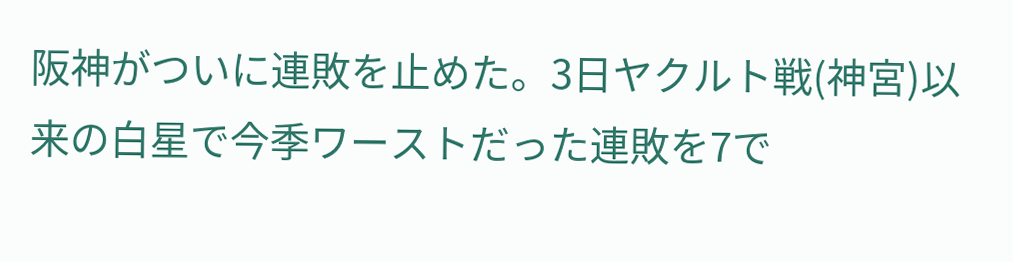阪神がついに連敗を止めた。3日ヤクルト戦(神宮)以来の白星で今季ワーストだった連敗を7で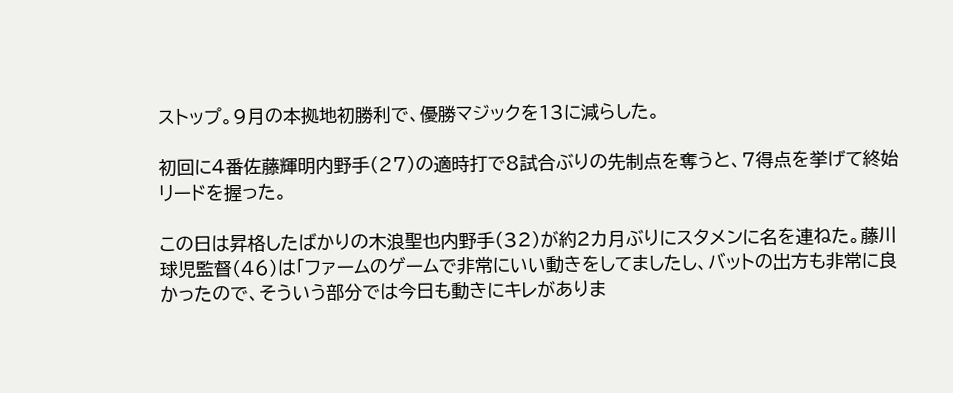ストップ。9月の本拠地初勝利で、優勝マジックを13に減らした。

初回に4番佐藤輝明内野手(27)の適時打で8試合ぶりの先制点を奪うと、7得点を挙げて終始リードを握った。

この日は昇格したばかりの木浪聖也内野手(32)が約2カ月ぶりにスタメンに名を連ねた。藤川球児監督(46)は「ファームのゲームで非常にいい動きをしてましたし、バットの出方も非常に良かったので、そういう部分では今日も動きにキレがありま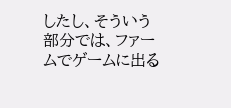したし、そういう部分では、ファームでゲームに出る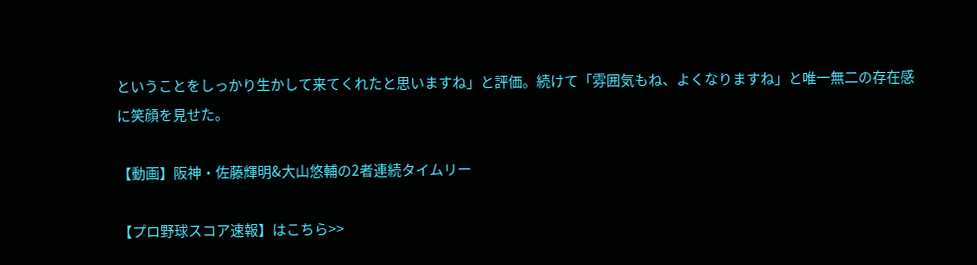ということをしっかり生かして来てくれたと思いますね」と評価。続けて「雰囲気もね、よくなりますね」と唯一無二の存在感に笑顔を見せた。

【動画】阪神・佐藤輝明&大山悠輔の2者連続タイムリー

【プロ野球スコア速報】はこちら>>